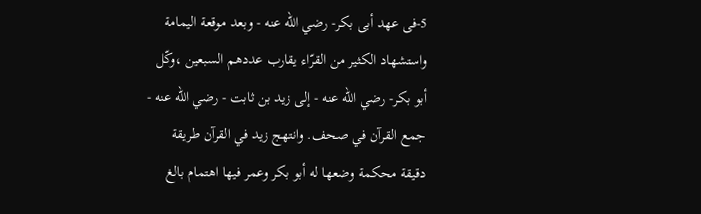5-فى عهد أبى بكر- رضي الله عنه - وبعد موقعة اليمامة واستشهاد الكثير من القرّاء يقارب عددهم السبعين ،وكّل أبو بكر- رضي الله عنه - إلى زيد بن ثابت - رضي الله عنه - جمع القرآن في صحف. وانتهج زيد في القرآن طريقة دقيقة محكمة وضعها له أبو بكر وعمر فيها اهتمام بالغ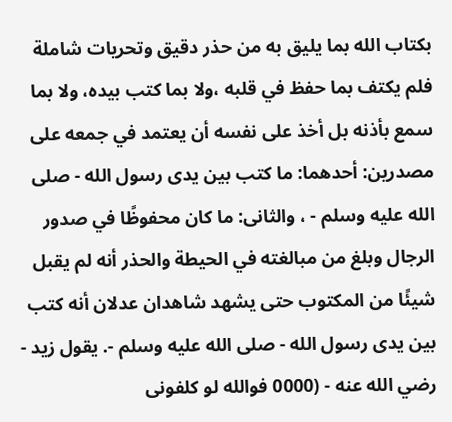بكتاب الله بما يليق به من حذر دقيق وتحريات شاملة فلم يكتف بما حفظ في قلبه ،ولا بما كتب بيده، ولا بما سمع بأذنه بل أخذ على نفسه أن يعتمد في جمعه على مصدرين: أحدهما: ما كتب بين يدى رسول الله - صلى الله عليه وسلم - ، والثانى: ما كان محفوظًا في صدور الرجال وبلغ من مبالغته في الحيطة والحذر أنه لم يقبل شيئًا من المكتوب حتى يشهد شاهدان عدلان أنه كتب بين يدى رسول الله - صلى الله عليه وسلم -. يقول زيد - رضي الله عنه - (0000 فوالله لو كلفونى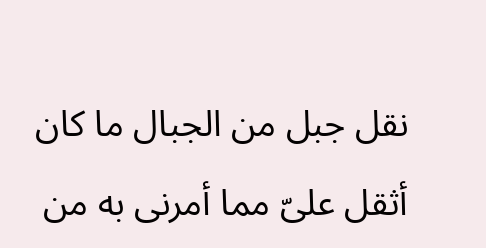نقل جبل من الجبال ما كان أثقل علىّ مما أمرنى به من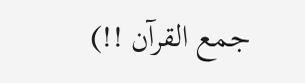جمع القرآن !!)